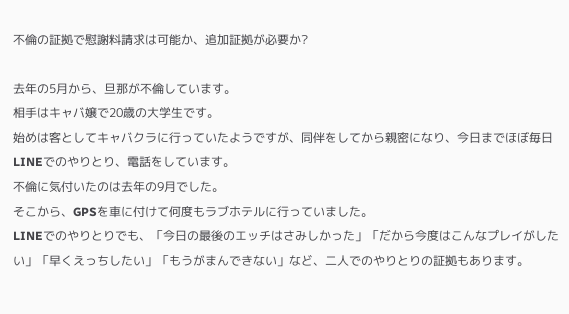不倫の証拠で慰謝料請求は可能か、追加証拠が必要か?

去年の5月から、旦那が不倫しています。
相手はキャバ嬢で20歳の大学生です。
始めは客としてキャバクラに行っていたようですが、同伴をしてから親密になり、今日までほぼ毎日LINEでのやりとり、電話をしています。
不倫に気付いたのは去年の9月でした。
そこから、GPSを車に付けて何度もラブホテルに行っていました。
LINEでのやりとりでも、「今日の最後のエッチはさみしかった」「だから今度はこんなプレイがしたい」「早くえっちしたい」「もうがまんできない」など、二人でのやりとりの証拠もあります。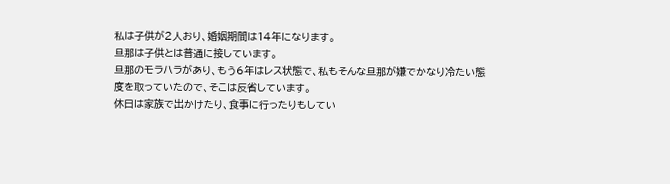私は子供が2人おり、婚姻期間は14年になります。
旦那は子供とは普通に接しています。
旦那のモラハラがあり、もう6年はレス状態で、私もそんな旦那が嫌でかなり冷たい態度を取っていたので、そこは反省しています。
休日は家族で出かけたり、食事に行ったりもしてい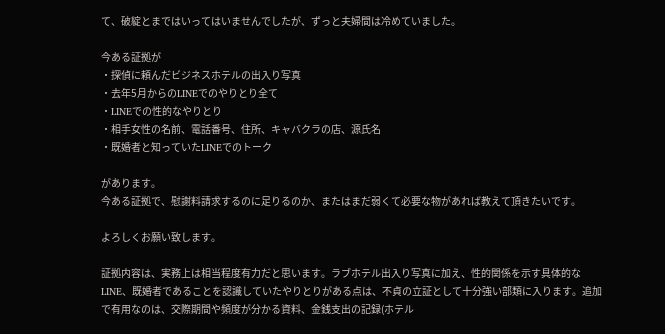て、破綻とまではいってはいませんでしたが、ずっと夫婦間は冷めていました。

今ある証拠が
・探偵に頼んだビジネスホテルの出入り写真
・去年5月からのLINEでのやりとり全て
・LINEでの性的なやりとり
・相手女性の名前、電話番号、住所、キャバクラの店、源氏名
・既婚者と知っていたLINEでのトーク

があります。
今ある証拠で、慰謝料請求するのに足りるのか、またはまだ弱くて必要な物があれば教えて頂きたいです。

よろしくお願い致します。

証拠内容は、実務上は相当程度有力だと思います。ラブホテル出入り写真に加え、性的関係を示す具体的なLINE、既婚者であることを認識していたやりとりがある点は、不貞の立証として十分強い部類に入ります。追加で有用なのは、交際期間や頻度が分かる資料、金銭支出の記録(ホテル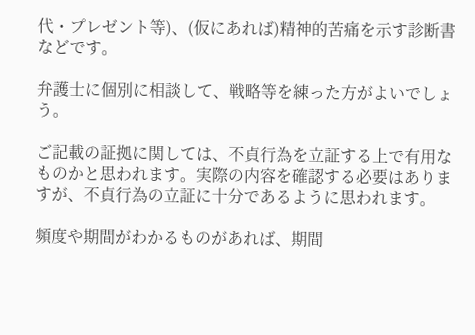代・プレゼント等)、(仮にあれば)精神的苦痛を示す診断書などです。

弁護士に個別に相談して、戦略等を練った方がよいでしょう。

ご記載の証拠に関しては、不貞行為を立証する上で有用なものかと思われます。実際の内容を確認する必要はありますが、不貞行為の立証に十分であるように思われます。

頻度や期間がわかるものがあれば、期間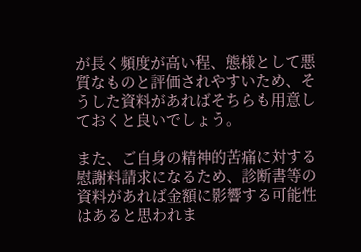が長く頻度が高い程、態様として悪質なものと評価されやすいため、そうした資料があればそちらも用意しておくと良いでしょう。

また、ご自身の精神的苦痛に対する慰謝料請求になるため、診断書等の資料があれば金額に影響する可能性はあると思われま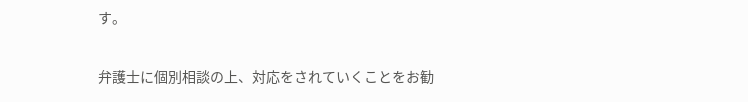す。

弁護士に個別相談の上、対応をされていくことをお勧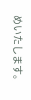めいたします。